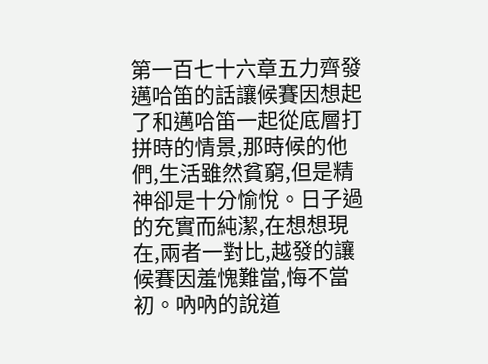第一百七十六章五力齊發
邁哈笛的話讓候賽因想起了和邁哈笛一起從底層打拼時的情景,那時候的他們,生活雖然貧窮,但是精神卻是十分愉悅。日子過的充實而純潔,在想想現在,兩者一對比,越發的讓候賽因羞愧難當,悔不當初。吶吶的說道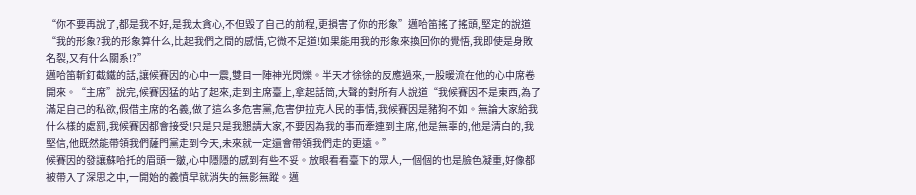“你不要再說了,都是我不好,是我太貪心,不但毀了自己的前程,更損害了你的形象”邁哈笛搖了搖頭,堅定的說道“我的形象?我的形象算什么,比起我們之間的感情,它微不足道!如果能用我的形象來換回你的覺悟,我即使是身敗名裂,又有什么關系!?”
邁哈笛斬釘截鐵的話,讓候賽因的心中一震,雙目一陣神光閃爍。半天才徐徐的反應過來,一股暖流在他的心中席卷開來。“主席”說完,候賽因猛的站了起來,走到主席臺上,拿起話筒,大聲的對所有人說道“我候賽因不是東西,為了滿足自己的私欲,假借主席的名義,做了這么多危害黨,危害伊拉克人民的事情,我候賽因是豬狗不如。無論大家給我什么樣的處罰,我候賽因都會接受!只是只是我懇請大家,不要因為我的事而牽連到主席,他是無辜的,他是清白的,我堅信,他既然能帶領我們薩門黨走到今天,未來就一定還會帶領我們走的更遠。”
候賽因的發讓蘇哈托的眉頭一皺,心中隱隱的感到有些不妥。放眼看看臺下的眾人,一個個的也是臉色凝重,好像都被帶入了深思之中,一開始的義憤早就消失的無影無蹤。邁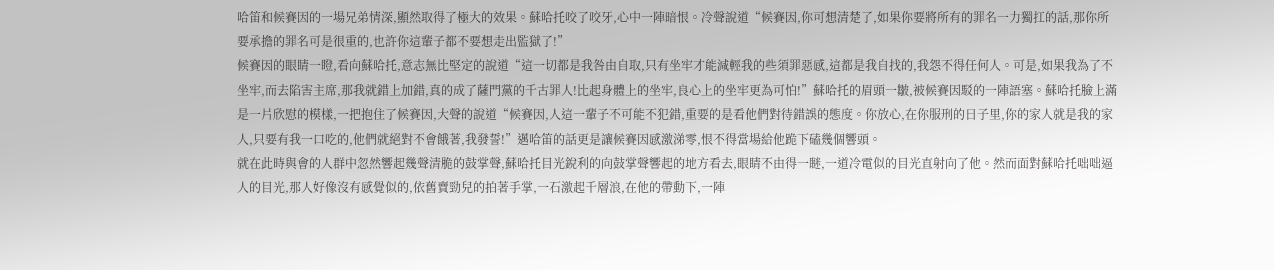哈笛和候賽因的一場兄弟情深,顯然取得了極大的效果。蘇哈托咬了咬牙,心中一陣暗恨。冷聲說道“候賽因,你可想清楚了,如果你要將所有的罪名一力獨扛的話,那你所要承擔的罪名可是很重的,也許你這輩子都不要想走出監獄了!”
候賽因的眼睛一瞪,看向蘇哈托,意志無比堅定的說道“這一切都是我咎由自取,只有坐牢才能減輕我的些須罪惡感,這都是我自找的,我怨不得任何人。可是,如果我為了不坐牢,而去陷害主席,那我就錯上加錯,真的成了薩門黨的千古罪人!比起身體上的坐牢,良心上的坐牢更為可怕!”蘇哈托的眉頭一皺,被候賽因駁的一陣語塞。蘇哈托臉上滿是一片欣慰的模樣,一把抱住了候賽因,大聲的說道“候賽因,人這一輩子不可能不犯錯,重要的是看他們對待錯誤的態度。你放心,在你服刑的日子里,你的家人就是我的家人,只要有我一口吃的,他們就絕對不會餓著,我發誓!”邁哈笛的話更是讓候賽因感激涕零,恨不得當場給他跪下磕幾個響頭。
就在此時與會的人群中忽然響起幾聲清脆的鼓掌聲,蘇哈托目光銳利的向鼓掌聲響起的地方看去,眼睛不由得一瞇,一道冷電似的目光直射向了他。然而面對蘇哈托咄咄逼人的目光,那人好像沒有感覺似的,依舊賣勁兒的拍著手掌,一石激起千層浪,在他的帶動下,一陣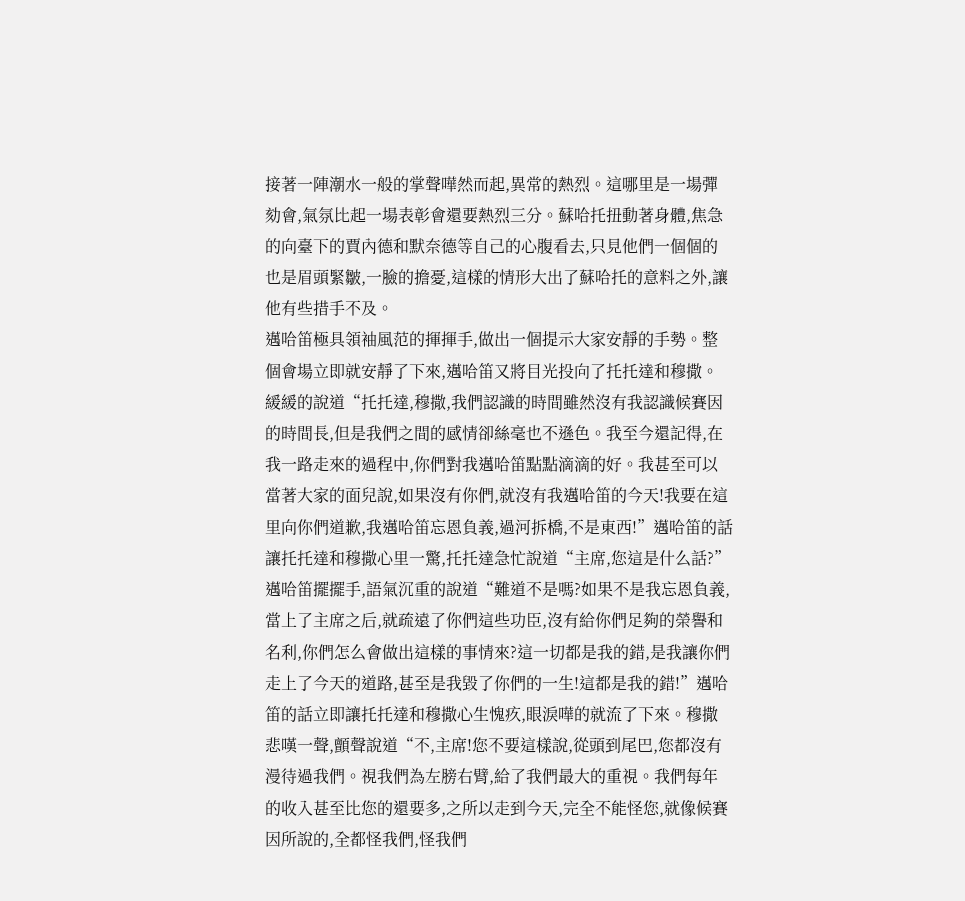接著一陣潮水一般的掌聲嘩然而起,異常的熱烈。這哪里是一場彈劾會,氣氛比起一場表彰會還要熱烈三分。蘇哈托扭動著身體,焦急的向臺下的賈內德和默奈德等自己的心腹看去,只見他們一個個的也是眉頭緊皺,一臉的擔憂,這樣的情形大出了蘇哈托的意料之外,讓他有些措手不及。
邁哈笛極具領袖風范的揮揮手,做出一個提示大家安靜的手勢。整個會場立即就安靜了下來,邁哈笛又將目光投向了托托達和穆撒。緩緩的說道“托托達,穆撒,我們認識的時間雖然沒有我認識候賽因的時間長,但是我們之間的感情卻絲毫也不遜色。我至今還記得,在我一路走來的過程中,你們對我邁哈笛點點滴滴的好。我甚至可以當著大家的面兒說,如果沒有你們,就沒有我邁哈笛的今天!我要在這里向你們道歉,我邁哈笛忘恩負義,過河拆橋,不是東西!”邁哈笛的話讓托托達和穆撒心里一驚,托托達急忙說道“主席,您這是什么話?”
邁哈笛擺擺手,語氣沉重的說道“難道不是嗎?如果不是我忘恩負義,當上了主席之后,就疏遠了你們這些功臣,沒有給你們足夠的榮譽和名利,你們怎么會做出這樣的事情來?這一切都是我的錯,是我讓你們走上了今天的道路,甚至是我毀了你們的一生!這都是我的錯!”邁哈笛的話立即讓托托達和穆撒心生愧疚,眼淚嘩的就流了下來。穆撒悲嘆一聲,顫聲說道“不,主席!您不要這樣說,從頭到尾巴,您都沒有漫待過我們。視我們為左膀右臂,給了我們最大的重視。我們每年的收入甚至比您的還要多,之所以走到今天,完全不能怪您,就像候賽因所說的,全都怪我們,怪我們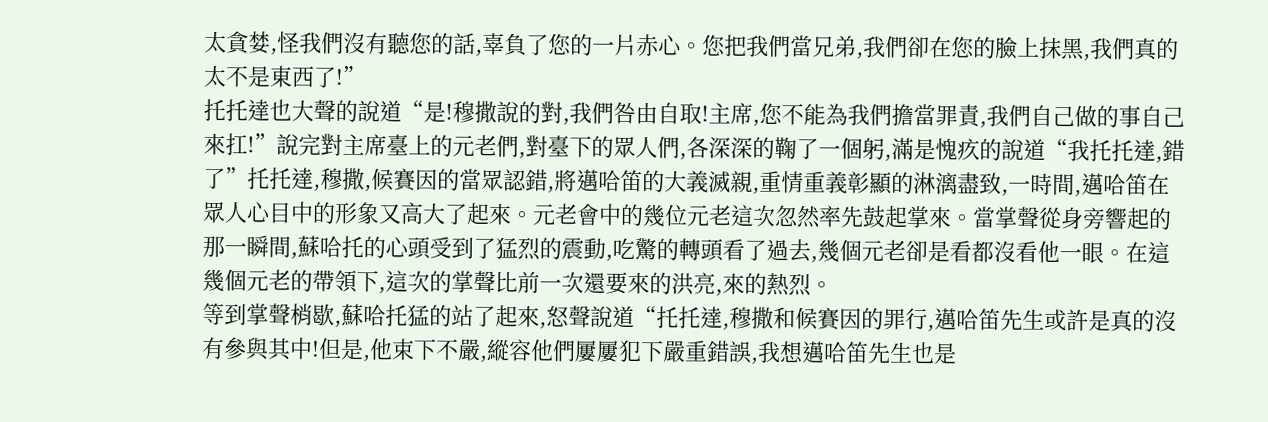太貪婪,怪我們沒有聽您的話,辜負了您的一片赤心。您把我們當兄弟,我們卻在您的臉上抹黑,我們真的太不是東西了!”
托托達也大聲的說道“是!穆撒說的對,我們咎由自取!主席,您不能為我們擔當罪責,我們自己做的事自己來扛!”說完對主席臺上的元老們,對臺下的眾人們,各深深的鞠了一個躬,滿是愧疚的說道“我托托達,錯了”托托達,穆撒,候賽因的當眾認錯,將邁哈笛的大義滅親,重情重義彰顯的淋漓盡致,一時間,邁哈笛在眾人心目中的形象又高大了起來。元老會中的幾位元老這次忽然率先鼓起掌來。當掌聲從身旁響起的那一瞬間,蘇哈托的心頭受到了猛烈的震動,吃驚的轉頭看了過去,幾個元老卻是看都沒看他一眼。在這幾個元老的帶領下,這次的掌聲比前一次還要來的洪亮,來的熱烈。
等到掌聲梢歇,蘇哈托猛的站了起來,怒聲說道“托托達,穆撒和候賽因的罪行,邁哈笛先生或許是真的沒有參與其中!但是,他束下不嚴,縱容他們屢屢犯下嚴重錯誤,我想邁哈笛先生也是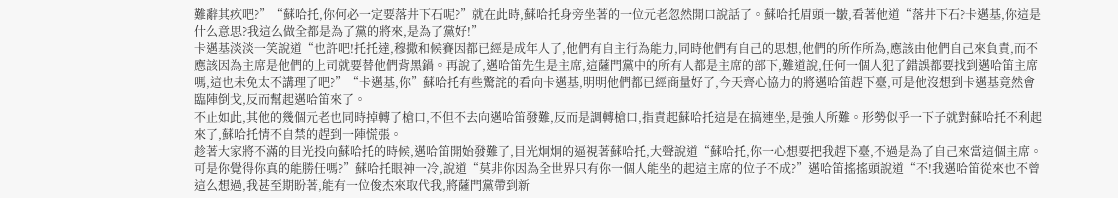難辭其疚吧?”“蘇哈托,你何必一定要落井下石呢?”就在此時,蘇哈托身旁坐著的一位元老忽然開口說話了。蘇哈托眉頭一皺,看著他道“落井下石?卡邁基,你這是什么意思?我這么做全都是為了黨的將來,是為了黨好!”
卡邁基淡淡一笑說道“也許吧!托托達,穆撒和候賽因都已經是成年人了,他們有自主行為能力,同時他們有自己的思想,他們的所作所為,應該由他們自己來負責,而不應該因為主席是他們的上司就要替他們背黑鍋。再說了,邁哈笛先生是主席,這薩門黨中的所有人都是主席的部下,難道說,任何一個人犯了錯誤都要找到邁哈笛主席嗎,這也未免太不講理了吧?”“卡邁基,你”蘇哈托有些驚詫的看向卡邁基,明明他們都已經商量好了,今天齊心協力的將邁哈笛趕下臺,可是他沒想到卡邁基竟然會臨陣倒戈,反而幫起邁哈笛來了。
不止如此,其他的幾個元老也同時掉轉了槍口,不但不去向邁哈笛發難,反而是調轉槍口,指責起蘇哈托這是在搞連坐,是強人所難。形勢似乎一下子就對蘇哈托不利起來了,蘇哈托情不自禁的趕到一陣慌張。
趁著大家將不滿的目光投向蘇哈托的時候,邁哈笛開始發難了,目光炯炯的逼視著蘇哈托,大聲說道“蘇哈托,你一心想要把我趕下臺,不過是為了自己來當這個主席。可是你覺得你真的能勝任嗎?”蘇哈托眼神一冷,說道“莫非你因為全世界只有你一個人能坐的起這主席的位子不成?”邁哈笛搖搖頭說道“不!我邁哈笛從來也不曾這么想過,我甚至期盼著,能有一位俊杰來取代我,將薩門黨帶到新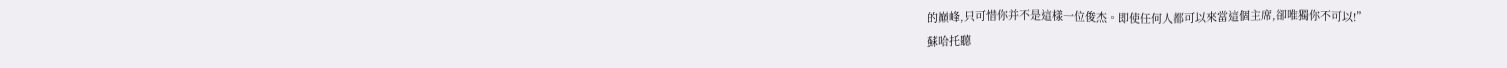的巔峰,只可惜你并不是這樣一位俊杰。即使任何人都可以來當這個主席,卻唯獨你不可以!”
蘇哈托聽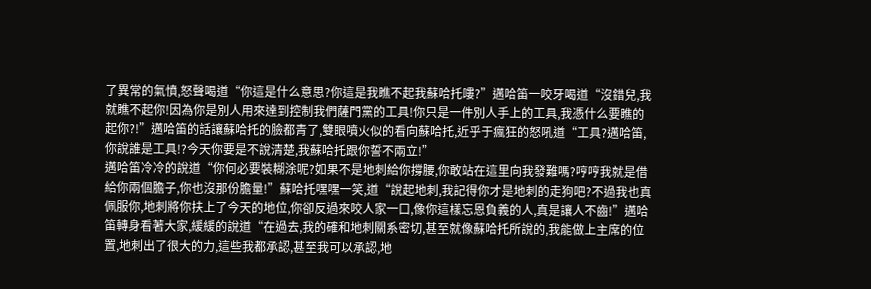了異常的氣憤,怒聲喝道“你這是什么意思?你這是我瞧不起我蘇哈托嘍?”邁哈笛一咬牙喝道“沒錯兒,我就瞧不起你!因為你是別人用來達到控制我們薩門黨的工具!你只是一件別人手上的工具,我憑什么要瞧的起你?!”邁哈笛的話讓蘇哈托的臉都青了,雙眼噴火似的看向蘇哈托,近乎于瘋狂的怒吼道“工具?邁哈笛,你說誰是工具!?今天你要是不說清楚,我蘇哈托跟你誓不兩立!”
邁哈笛冷冷的說道“你何必要裝糊涂呢?如果不是地刺給你撐腰,你敢站在這里向我發難嗎?哼哼我就是借給你兩個膽子,你也沒那份膽量!”蘇哈托嘿嘿一笑,道“說起地刺,我記得你才是地刺的走狗吧?不過我也真佩服你,地刺將你扶上了今天的地位,你卻反過來咬人家一口,像你這樣忘恩負義的人,真是讓人不齒!”邁哈笛轉身看著大家,緩緩的說道“在過去,我的確和地刺關系密切,甚至就像蘇哈托所說的,我能做上主席的位置,地刺出了很大的力,這些我都承認,甚至我可以承認,地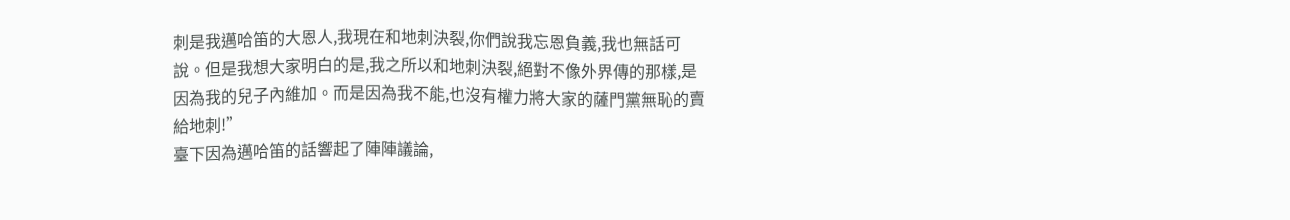刺是我邁哈笛的大恩人,我現在和地刺決裂,你們說我忘恩負義,我也無話可說。但是我想大家明白的是,我之所以和地刺決裂,絕對不像外界傳的那樣,是因為我的兒子內維加。而是因為我不能,也沒有權力將大家的薩門黨無恥的賣給地刺!”
臺下因為邁哈笛的話響起了陣陣議論,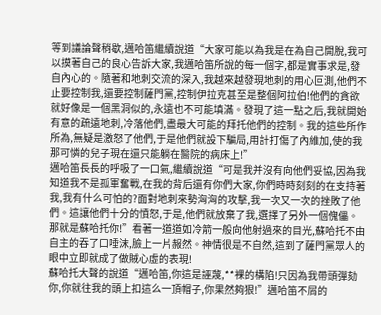等到議論聲稍歇,邁哈笛繼續說道“大家可能以為我是在為自己開脫,我可以摸著自己的良心告訴大家,我邁哈笛所說的每一個字,都是實事求是,發自內心的。隨著和地刺交流的深入,我越來越發現地刺的用心叵測,他們不止要控制我,還要控制薩門黨,控制伊拉克甚至是整個阿拉伯!他們的貪欲就好像是一個黑洞似的,永遠也不可能填滿。發現了這一點之后,我就開始有意的疏遠地刺,冷落他們,盡最大可能的拜托他們的控制。我的這些所作所為,無疑是激怒了他們,于是他們就設下騙局,用計打傷了內維加,使的我那可憐的兒子現在還只能躺在醫院的病床上!”
邁哈笛長長的呼吸了一口氣,繼續說道“可是我并沒有向他們妥協,因為我知道我不是孤軍奮戰,在我的背后還有你們大家,你們時時刻刻的在支持著我,我有什么可怕的?面對地刺來勢洶洶的攻擊,我一次又一次的挫敗了他們。這讓他們十分的憤怒,于是,他們就放棄了我,選擇了另外一個傀儡。那就是蘇哈托你!”看著一道道如冷箭一般向他射過來的目光,蘇哈托不由自主的吞了口唾沫,臉上一片赧然。神情很是不自然,這到了薩門黨眾人的眼中立即就成了做賊心虛的表現!
蘇哈托大聲的說道“邁哈笛,你這是誣蔑,**裸的構陷!只因為我帶頭彈劾你,你就往我的頭上扣這么一頂帽子,你果然夠狠!”邁哈笛不屑的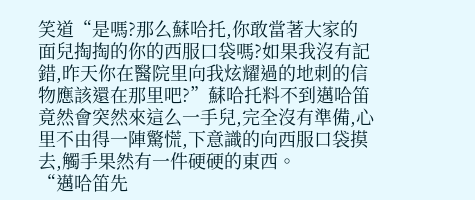笑道“是嗎?那么蘇哈托,你敢當著大家的面兒掏掏的你的西服口袋嗎?如果我沒有記錯,昨天你在醫院里向我炫耀過的地刺的信物應該還在那里吧?”蘇哈托料不到邁哈笛竟然會突然來這么一手兒,完全沒有準備,心里不由得一陣驚慌,下意識的向西服口袋摸去,觸手果然有一件硬硬的東西。
“邁哈笛先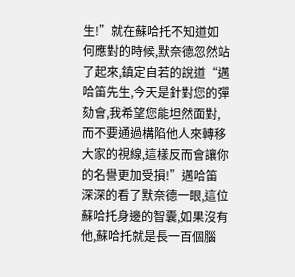生!”就在蘇哈托不知道如何應對的時候,默奈德忽然站了起來,鎮定自若的說道“邁哈笛先生,今天是針對您的彈劾會,我希望您能坦然面對,而不要通過構陷他人來轉移大家的視線,這樣反而會讓你的名譽更加受損!”邁哈笛深深的看了默奈德一眼,這位蘇哈托身邊的智囊,如果沒有他,蘇哈托就是長一百個腦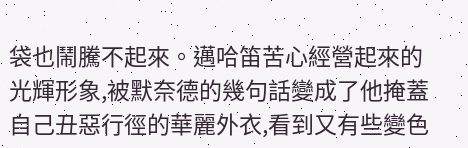袋也鬧騰不起來。邁哈笛苦心經營起來的光輝形象,被默奈德的幾句話變成了他掩蓋自己丑惡行徑的華麗外衣,看到又有些變色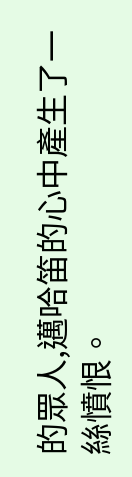的眾人,邁哈笛的心中產生了一絲憤恨。